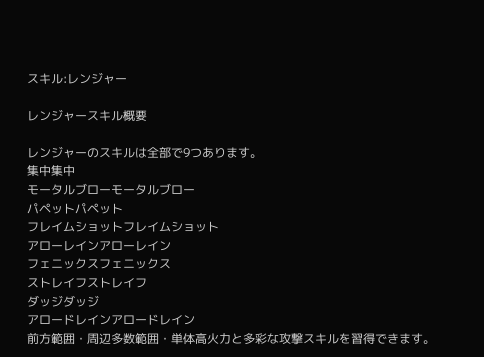スキル:レンジャー

レンジャースキル概要

レンジャーのスキルは全部で9つあります。
集中集中
モータルブローモータルブロー
パペットパペット
フレイムショットフレイムショット
アローレインアローレイン
フェニックスフェニックス
ストレイフストレイフ
ダッジダッジ
アロードレインアロードレイン
前方範囲・周辺多数範囲・単体高火力と多彩な攻撃スキルを習得できます。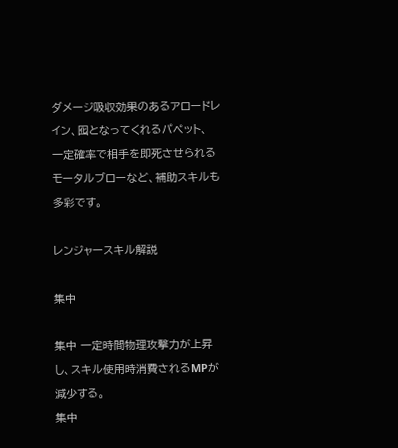ダメージ吸収効果のあるアロードレイン、囮となってくれるパペット、
一定確率で相手を即死させられるモータルブローなど、補助スキルも多彩です。

レンジャースキル解説

集中

集中 一定時間物理攻撃力が上昇し、スキル使用時消費されるMPが減少する。
集中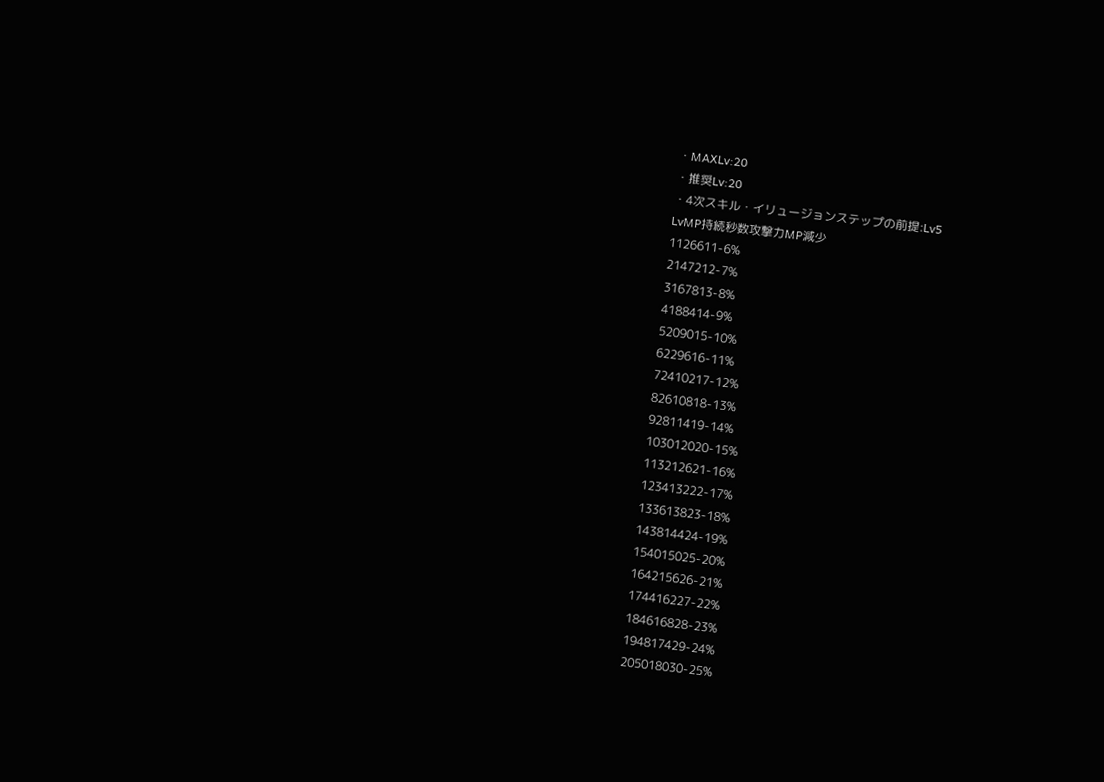・MAXLv:20
・推奨Lv:20
・4次スキル・イリュージョンステップの前提:Lv5
LvMP持続秒数攻撃力MP減少
1126611-6%
2147212-7%
3167813-8%
4188414-9%
5209015-10%
6229616-11%
72410217-12%
82610818-13%
92811419-14%
103012020-15%
113212621-16%
123413222-17%
133613823-18%
143814424-19%
154015025-20%
164215626-21%
174416227-22%
184616828-23%
194817429-24%
205018030-25%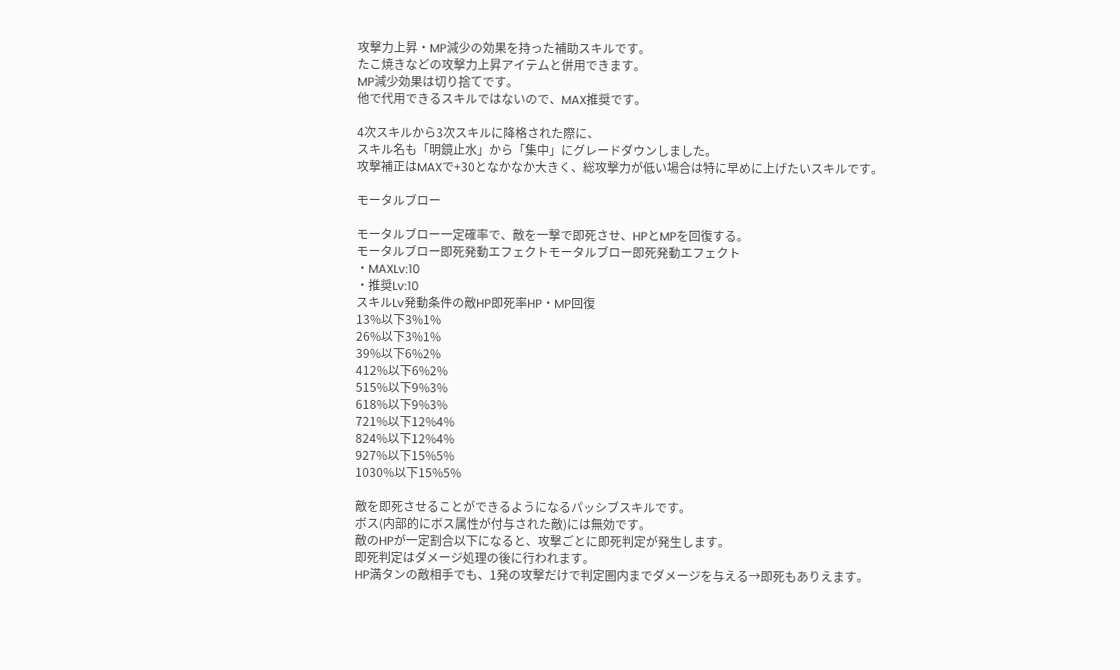攻撃力上昇・MP減少の効果を持った補助スキルです。
たこ焼きなどの攻撃力上昇アイテムと併用できます。
MP減少効果は切り捨てです。
他で代用できるスキルではないので、MAX推奨です。

4次スキルから3次スキルに降格された際に、
スキル名も「明鏡止水」から「集中」にグレードダウンしました。
攻撃補正はMAXで+30となかなか大きく、総攻撃力が低い場合は特に早めに上げたいスキルです。

モータルブロー

モータルブロー一定確率で、敵を一撃で即死させ、HPとMPを回復する。
モータルブロー即死発動エフェクトモータルブロー即死発動エフェクト
・MAXLv:10
・推奨Lv:10
スキルLv発動条件の敵HP即死率HP・MP回復
13%以下3%1%
26%以下3%1%
39%以下6%2%
412%以下6%2%
515%以下9%3%
618%以下9%3%
721%以下12%4%
824%以下12%4%
927%以下15%5%
1030%以下15%5%

敵を即死させることができるようになるパッシブスキルです。
ボス(内部的にボス属性が付与された敵)には無効です。
敵のHPが一定割合以下になると、攻撃ごとに即死判定が発生します。
即死判定はダメージ処理の後に行われます。
HP満タンの敵相手でも、1発の攻撃だけで判定圏内までダメージを与える→即死もありえます。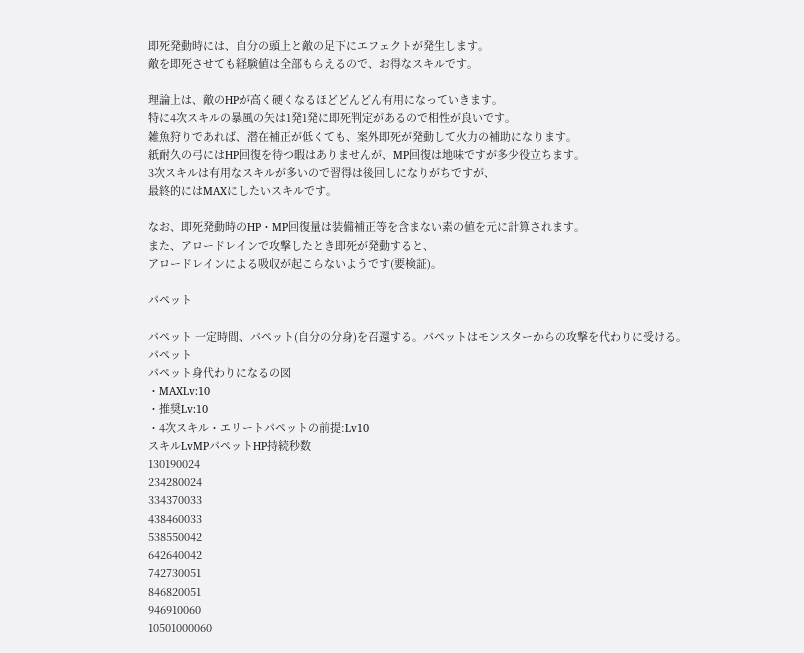即死発動時には、自分の頭上と敵の足下にエフェクトが発生します。
敵を即死させても経験値は全部もらえるので、お得なスキルです。

理論上は、敵のHPが高く硬くなるほどどんどん有用になっていきます。
特に4次スキルの暴風の矢は1発1発に即死判定があるので相性が良いです。
雑魚狩りであれば、潜在補正が低くても、案外即死が発動して火力の補助になります。
紙耐久の弓にはHP回復を待つ暇はありませんが、MP回復は地味ですが多少役立ちます。
3次スキルは有用なスキルが多いので習得は後回しになりがちですが、
最終的にはMAXにしたいスキルです。

なお、即死発動時のHP・MP回復量は装備補正等を含まない素の値を元に計算されます。
また、アロードレインで攻撃したとき即死が発動すると、
アロードレインによる吸収が起こらないようです(要検証)。

パペット

パペット 一定時間、パペット(自分の分身)を召還する。パペットはモンスターからの攻撃を代わりに受ける。
パペット
パペット身代わりになるの図
・MAXLv:10
・推奨Lv:10
・4次スキル・エリートパペットの前提:Lv10
スキルLvMPパペットHP持続秒数
130190024
234280024
334370033
438460033
538550042
642640042
742730051
846820051
946910060
10501000060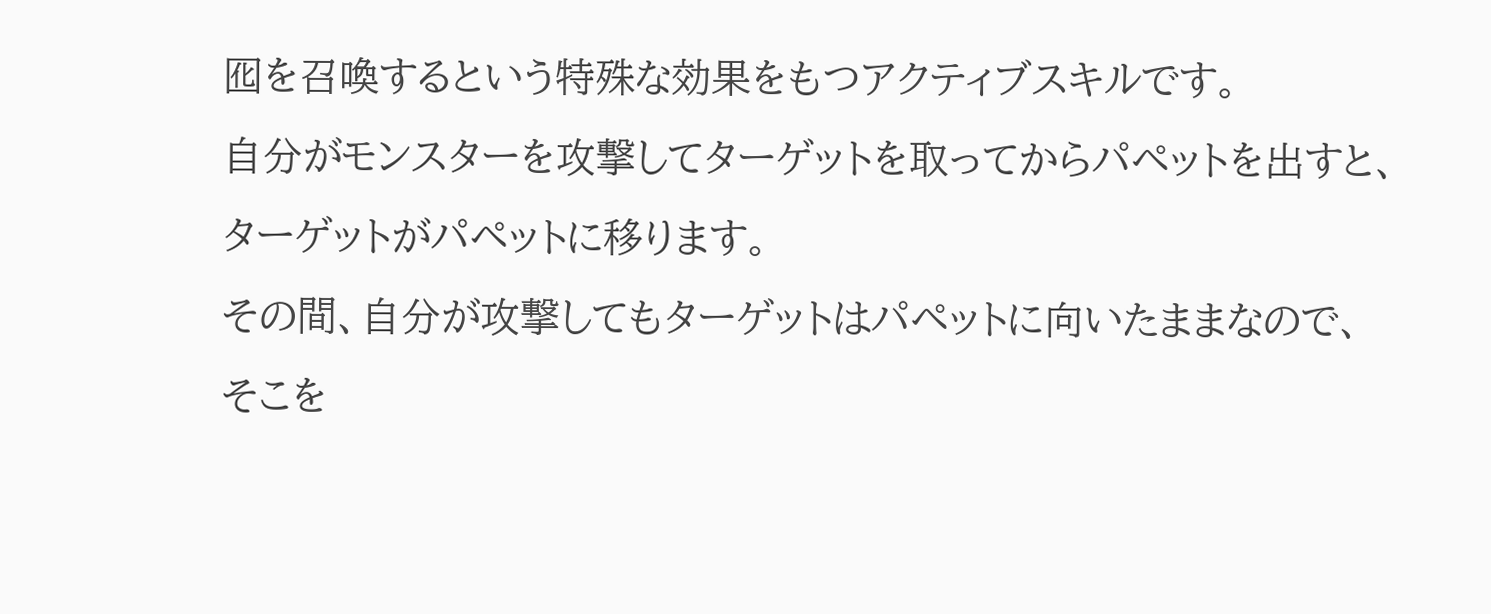囮を召喚するという特殊な効果をもつアクティブスキルです。
自分がモンスターを攻撃してターゲットを取ってからパペットを出すと、
ターゲットがパペットに移ります。
その間、自分が攻撃してもターゲットはパペットに向いたままなので、
そこを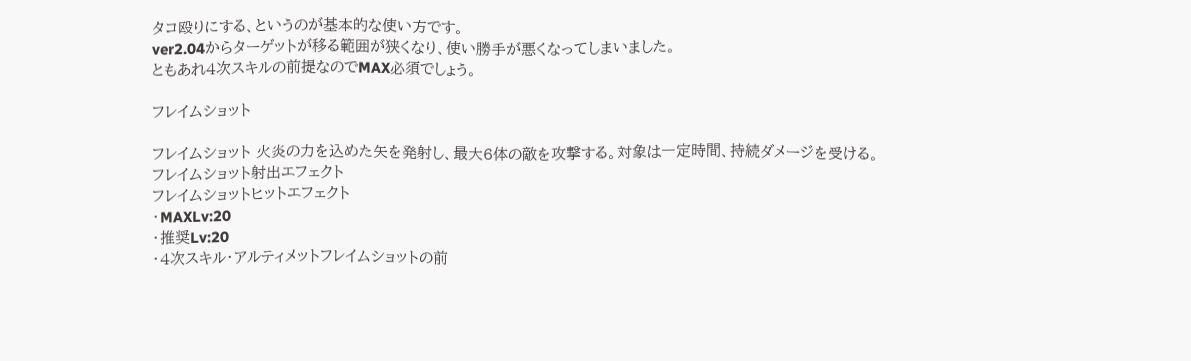タコ殴りにする、というのが基本的な使い方です。
ver2.04からターゲットが移る範囲が狭くなり、使い勝手が悪くなってしまいました。
ともあれ4次スキルの前提なのでMAX必須でしょう。

フレイムショット

フレイムショット 火炎の力を込めた矢を発射し、最大6体の敵を攻撃する。対象は一定時間、持続ダメージを受ける。
フレイムショット射出エフェクト
フレイムショットヒットエフェクト
・MAXLv:20
・推奨Lv:20
・4次スキル・アルティメットフレイムショットの前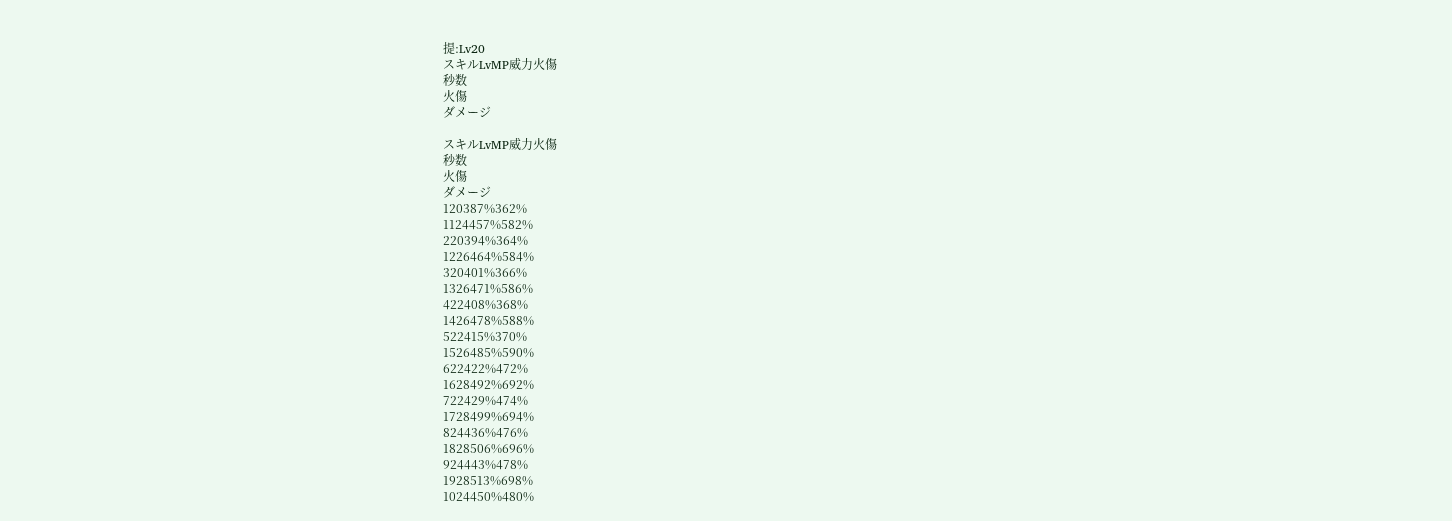提:Lv20
スキルLvMP威力火傷
秒数
火傷
ダメージ

スキルLvMP威力火傷
秒数
火傷
ダメージ
120387%362%
1124457%582%
220394%364%
1226464%584%
320401%366%
1326471%586%
422408%368%
1426478%588%
522415%370%
1526485%590%
622422%472%
1628492%692%
722429%474%
1728499%694%
824436%476%
1828506%696%
924443%478%
1928513%698%
1024450%480%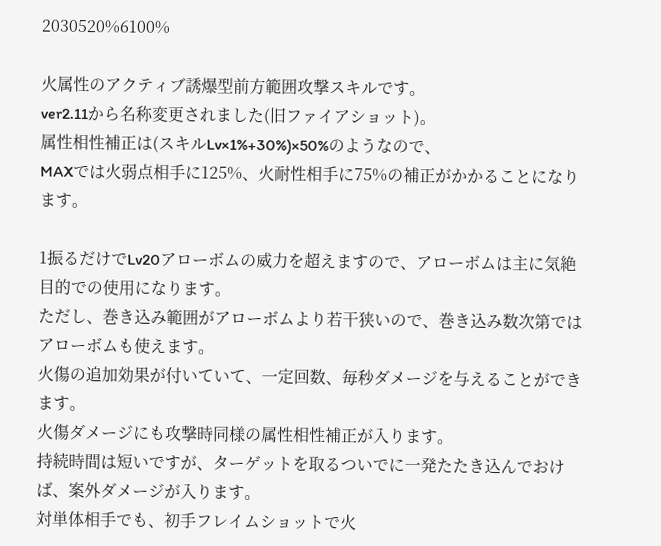2030520%6100%

火属性のアクティブ誘爆型前方範囲攻撃スキルです。
ver2.11から名称変更されました(旧ファイアショット)。
属性相性補正は(スキルLv×1%+30%)×50%のようなので、
MAXでは火弱点相手に125%、火耐性相手に75%の補正がかかることになります。

1振るだけでLv20アローボムの威力を超えますので、アローボムは主に気絶目的での使用になります。
ただし、巻き込み範囲がアローボムより若干狭いので、巻き込み数次第ではアローボムも使えます。
火傷の追加効果が付いていて、一定回数、毎秒ダメージを与えることができます。
火傷ダメージにも攻撃時同様の属性相性補正が入ります。
持続時間は短いですが、ターゲットを取るついでに一発たたき込んでおけば、案外ダメージが入ります。
対単体相手でも、初手フレイムショットで火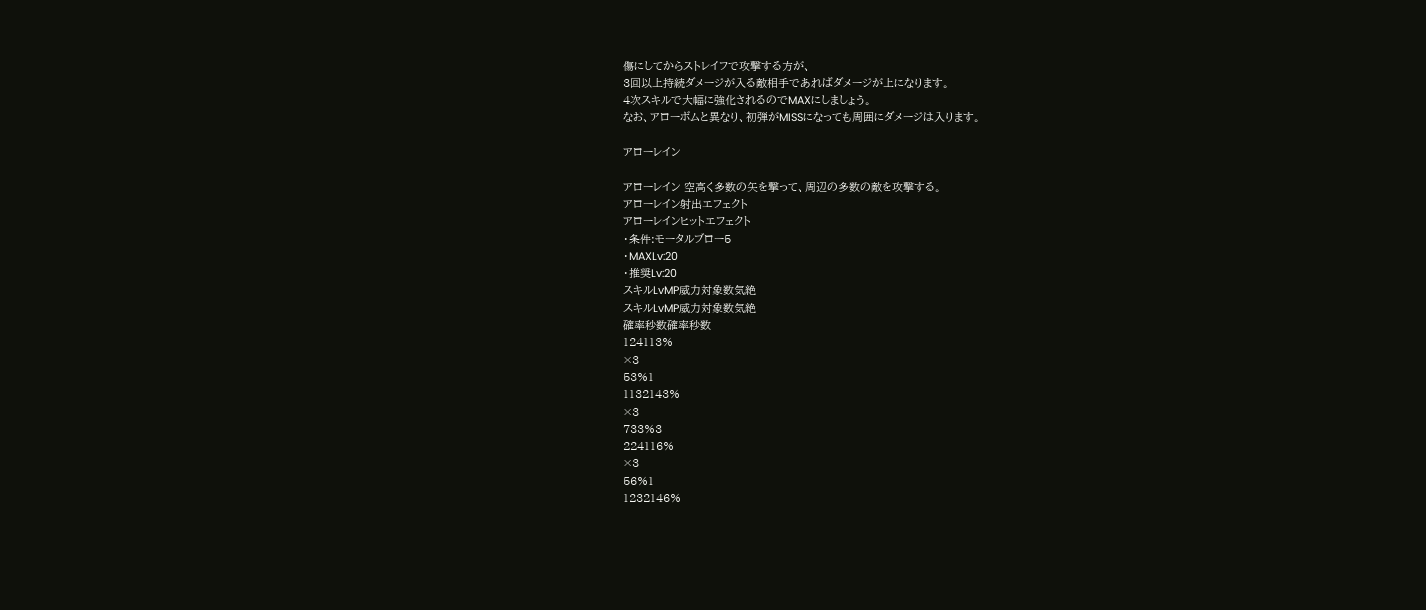傷にしてからストレイフで攻撃する方が、
3回以上持続ダメージが入る敵相手であればダメージが上になります。
4次スキルで大幅に強化されるのでMAXにしましょう。
なお、アローボムと異なり、初弾がMISSになっても周囲にダメージは入ります。

アローレイン

アローレイン 空高く多数の矢を撃って、周辺の多数の敵を攻撃する。
アローレイン射出エフェクト
アローレインヒットエフェクト
・条件:モータルブロー5
・MAXLv:20
・推奨Lv:20
スキルLvMP威力対象数気絶
スキルLvMP威力対象数気絶
確率秒数確率秒数
124113%
×3
53%1
1132143%
×3
733%3
224116%
×3
56%1
1232146%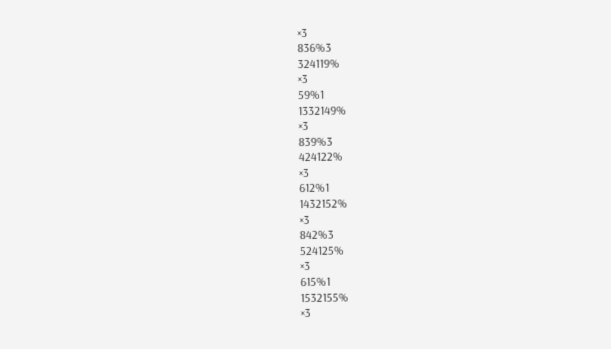×3
836%3
324119%
×3
59%1
1332149%
×3
839%3
424122%
×3
612%1
1432152%
×3
842%3
524125%
×3
615%1
1532155%
×3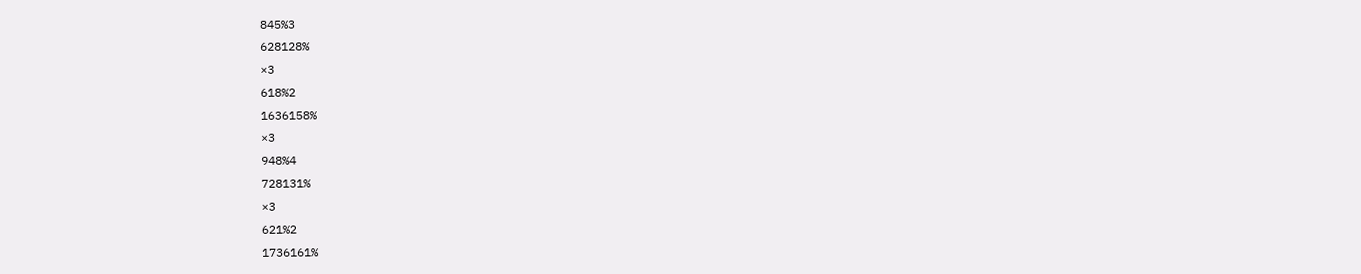845%3
628128%
×3
618%2
1636158%
×3
948%4
728131%
×3
621%2
1736161%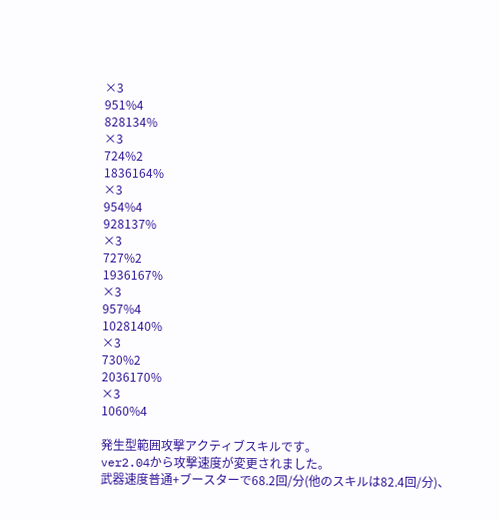×3
951%4
828134%
×3
724%2
1836164%
×3
954%4
928137%
×3
727%2
1936167%
×3
957%4
1028140%
×3
730%2
2036170%
×3
1060%4

発生型範囲攻撃アクティブスキルです。
ver2.04から攻撃速度が変更されました。
武器速度普通+ブースターで68.2回/分(他のスキルは82.4回/分)、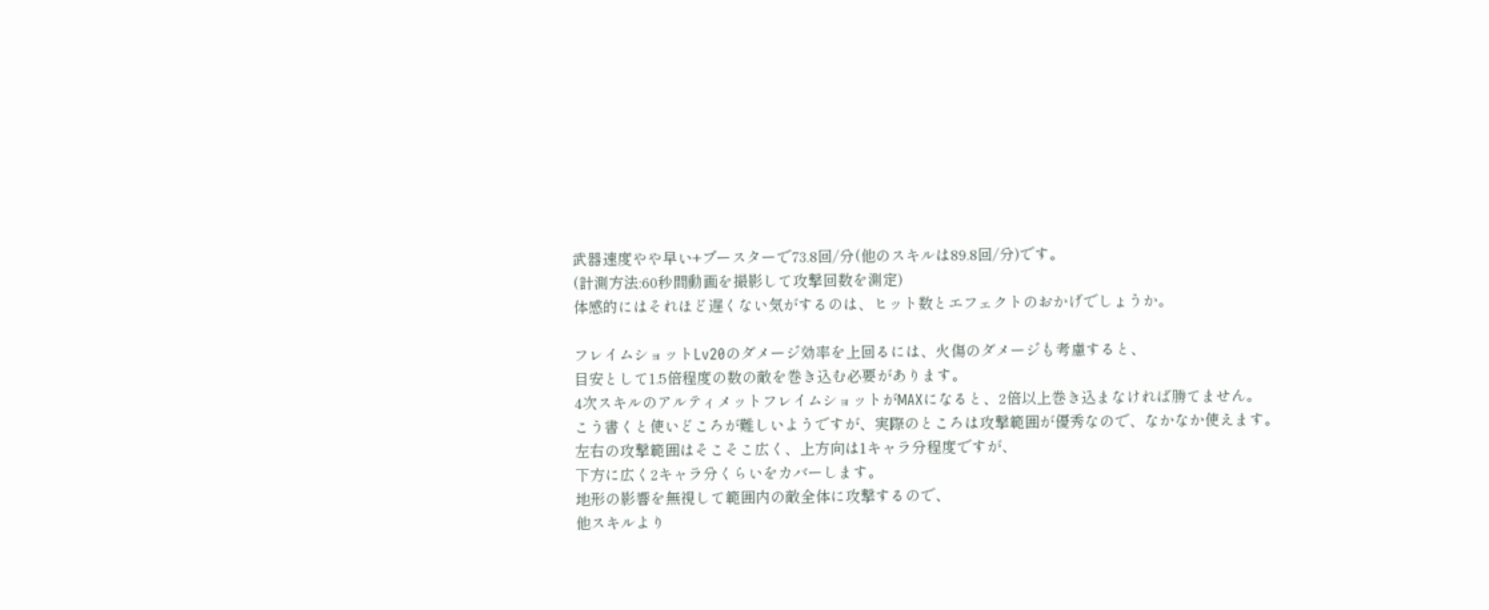武器速度やや早い+ブースターで73.8回/分(他のスキルは89.8回/分)です。
(計測方法:60秒間動画を撮影して攻撃回数を測定)
体感的にはそれほど遅くない気がするのは、ヒット数とエフェクトのおかげでしょうか。

フレイムショットLv20のダメージ効率を上回るには、火傷のダメージも考慮すると、
目安として1.5倍程度の数の敵を巻き込む必要があります。
4次スキルのアルティメットフレイムショットがMAXになると、2倍以上巻き込まなければ勝てません。
こう書くと使いどころが難しいようですが、実際のところは攻撃範囲が優秀なので、なかなか使えます。
左右の攻撃範囲はそこそこ広く、上方向は1キャラ分程度ですが、
下方に広く2キャラ分くらいをカバーします。
地形の影響を無視して範囲内の敵全体に攻撃するので、
他スキルより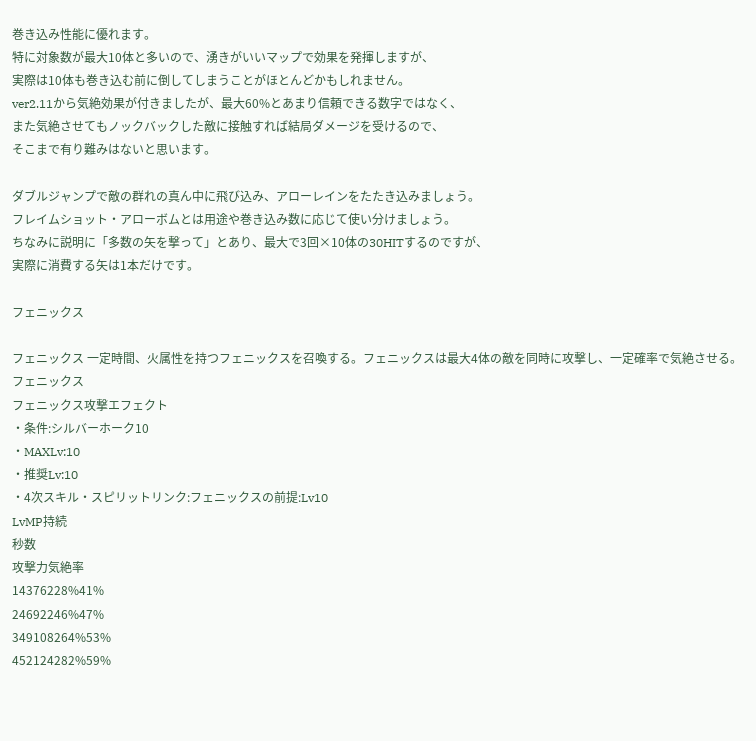巻き込み性能に優れます。
特に対象数が最大10体と多いので、湧きがいいマップで効果を発揮しますが、
実際は10体も巻き込む前に倒してしまうことがほとんどかもしれません。
ver2.11から気絶効果が付きましたが、最大60%とあまり信頼できる数字ではなく、
また気絶させてもノックバックした敵に接触すれば結局ダメージを受けるので、
そこまで有り難みはないと思います。

ダブルジャンプで敵の群れの真ん中に飛び込み、アローレインをたたき込みましょう。
フレイムショット・アローボムとは用途や巻き込み数に応じて使い分けましょう。
ちなみに説明に「多数の矢を撃って」とあり、最大で3回×10体の30HITするのですが、
実際に消費する矢は1本だけです。

フェニックス

フェニックス 一定時間、火属性を持つフェニックスを召喚する。フェニックスは最大4体の敵を同時に攻撃し、一定確率で気絶させる。
フェニックス
フェニックス攻撃エフェクト
・条件:シルバーホーク10
・MAXLv:10
・推奨Lv:10
・4次スキル・スピリットリンク:フェニックスの前提:Lv10
LvMP持続
秒数
攻撃力気絶率
14376228%41%
24692246%47%
349108264%53%
452124282%59%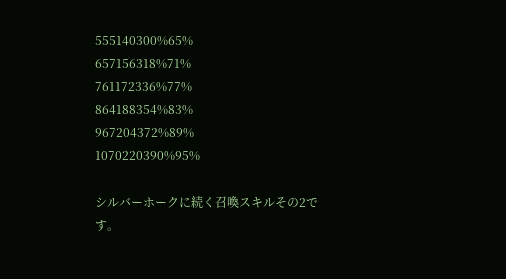555140300%65%
657156318%71%
761172336%77%
864188354%83%
967204372%89%
1070220390%95%

シルバーホークに続く召喚スキルその2です。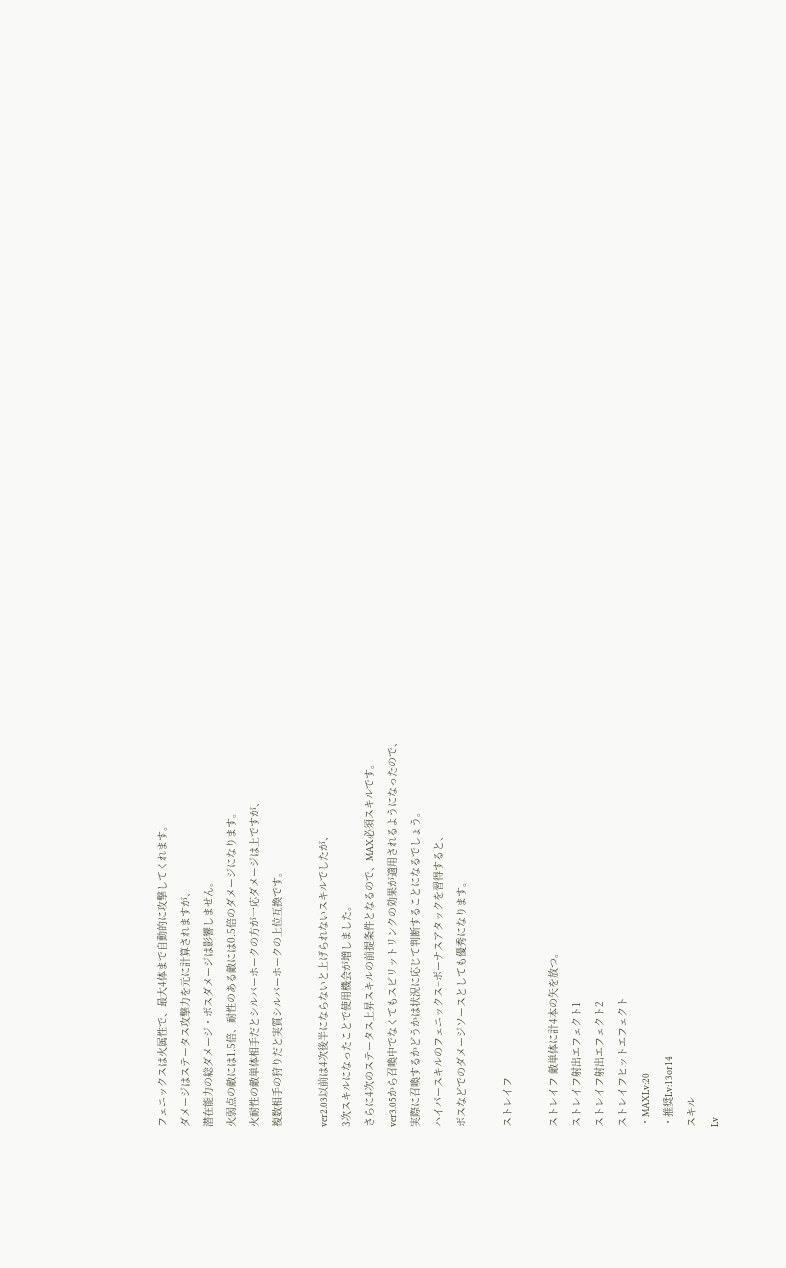フェニックスは火属性で、最大4体まで自動的に攻撃してくれます。
ダメージはステータス攻撃力を元に計算されますが、
潜在能力の総ダメージ・ボスダメージは影響しません。
火弱点の敵には1.5倍、耐性のある敵には0.5倍のダメージになります。
火耐性の敵単体相手だとシルバーホークの方が一応ダメージは上ですが、
複数相手の狩りだと実質シルバーホークの上位互換です。

ver2.03以前は4次後半にならないと上げられないスキルでしたが、
3次スキルになったことで使用機会が増しました。
さらに4次のステータス上昇スキルの前提条件となるので、MAX必須スキルです。
ver3.05から召喚中でなくてもスピリットリンクの効果が適用されるようになったので、
実際に召喚するかどうかは状況に応じて判断することになるでしょう。
ハイパースキルのフェニックス−ボーナスアタックを習得すると、
ボスなどでのダメージソースとしても優秀になります。

ストレイフ

ストレイフ 敵単体に計4本の矢を放つ。
ストレイフ射出エフェクト1
ストレイフ射出エフェクト2
ストレイフヒットエフェクト
・MAXLv:20
・推奨Lv:13or14
スキル
Lv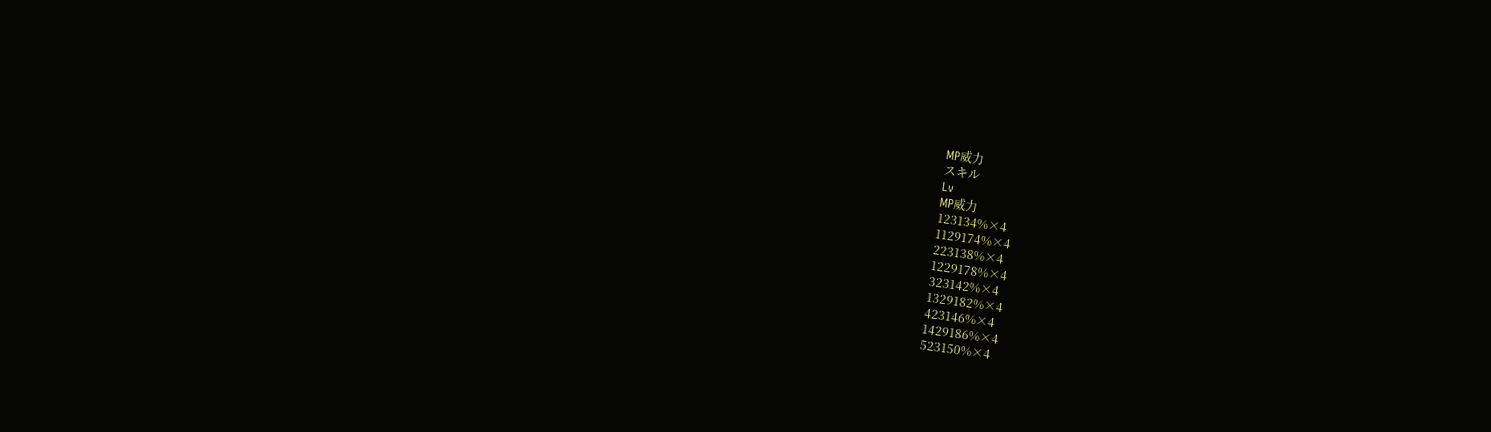MP威力
スキル
Lv
MP威力
123134%×4
1129174%×4
223138%×4
1229178%×4
323142%×4
1329182%×4
423146%×4
1429186%×4
523150%×4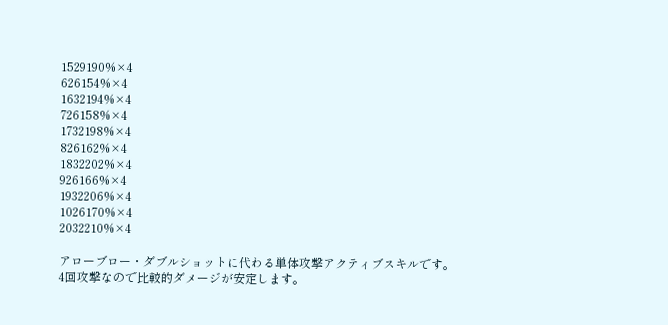1529190%×4
626154%×4
1632194%×4
726158%×4
1732198%×4
826162%×4
1832202%×4
926166%×4
1932206%×4
1026170%×4
2032210%×4

アローブロー・ダブルショットに代わる単体攻撃アクティブスキルです。
4回攻撃なので比較的ダメージが安定します。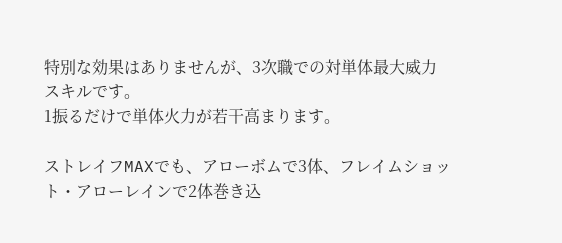特別な効果はありませんが、3次職での対単体最大威力スキルです。
1振るだけで単体火力が若干高まります。

ストレイフMAXでも、アローボムで3体、フレイムショット・アローレインで2体巻き込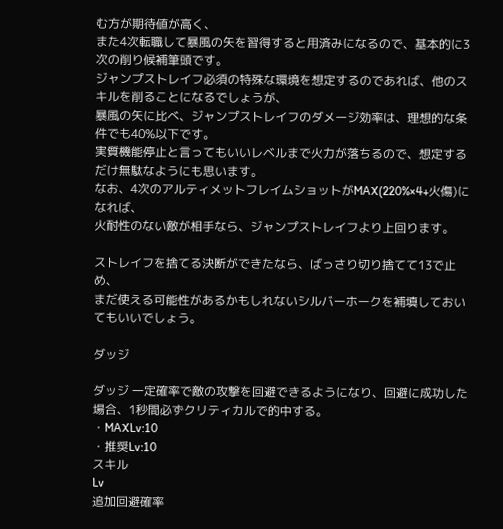む方が期待値が高く、
また4次転職して暴風の矢を習得すると用済みになるので、基本的に3次の削り候補筆頭です。
ジャンプストレイフ必須の特殊な環境を想定するのであれば、他のスキルを削ることになるでしょうが、
暴風の矢に比べ、ジャンプストレイフのダメージ効率は、理想的な条件でも40%以下です。
実質機能停止と言ってもいいレベルまで火力が落ちるので、想定するだけ無駄なようにも思います。
なお、4次のアルティメットフレイムショットがMAX(220%×4+火傷)になれば、
火耐性のない敵が相手なら、ジャンプストレイフより上回ります。

ストレイフを捨てる決断ができたなら、ばっさり切り捨てて13で止め、
まだ使える可能性があるかもしれないシルバーホークを補填しておいてもいいでしょう。

ダッジ

ダッジ 一定確率で敵の攻撃を回避できるようになり、回避に成功した場合、1秒間必ずクリティカルで的中する。
・MAXLv:10
・推奨Lv:10
スキル
Lv
追加回避確率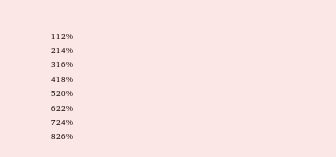112%
214%
316%
418%
520%
622%
724%
826%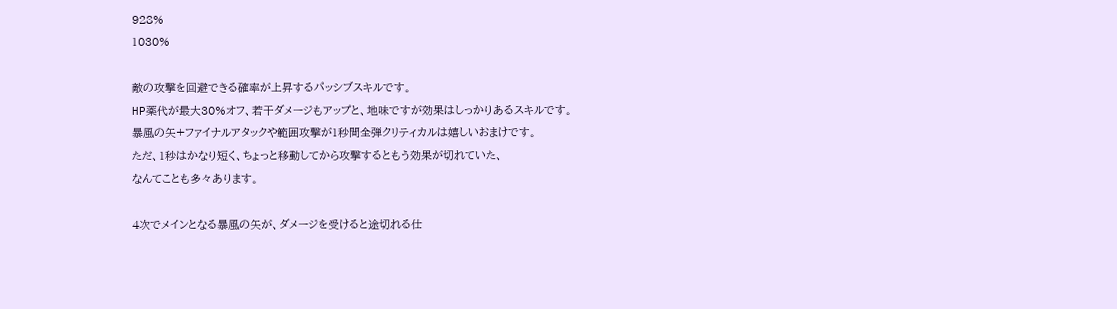928%
1030%

敵の攻撃を回避できる確率が上昇するパッシブスキルです。
HP薬代が最大30%オフ、若干ダメージもアップと、地味ですが効果はしっかりあるスキルです。
暴風の矢+ファイナルアタックや範囲攻撃が1秒間全弾クリティカルは嬉しいおまけです。
ただ、1秒はかなり短く、ちょっと移動してから攻撃するともう効果が切れていた、
なんてことも多々あります。

4次でメインとなる暴風の矢が、ダメージを受けると途切れる仕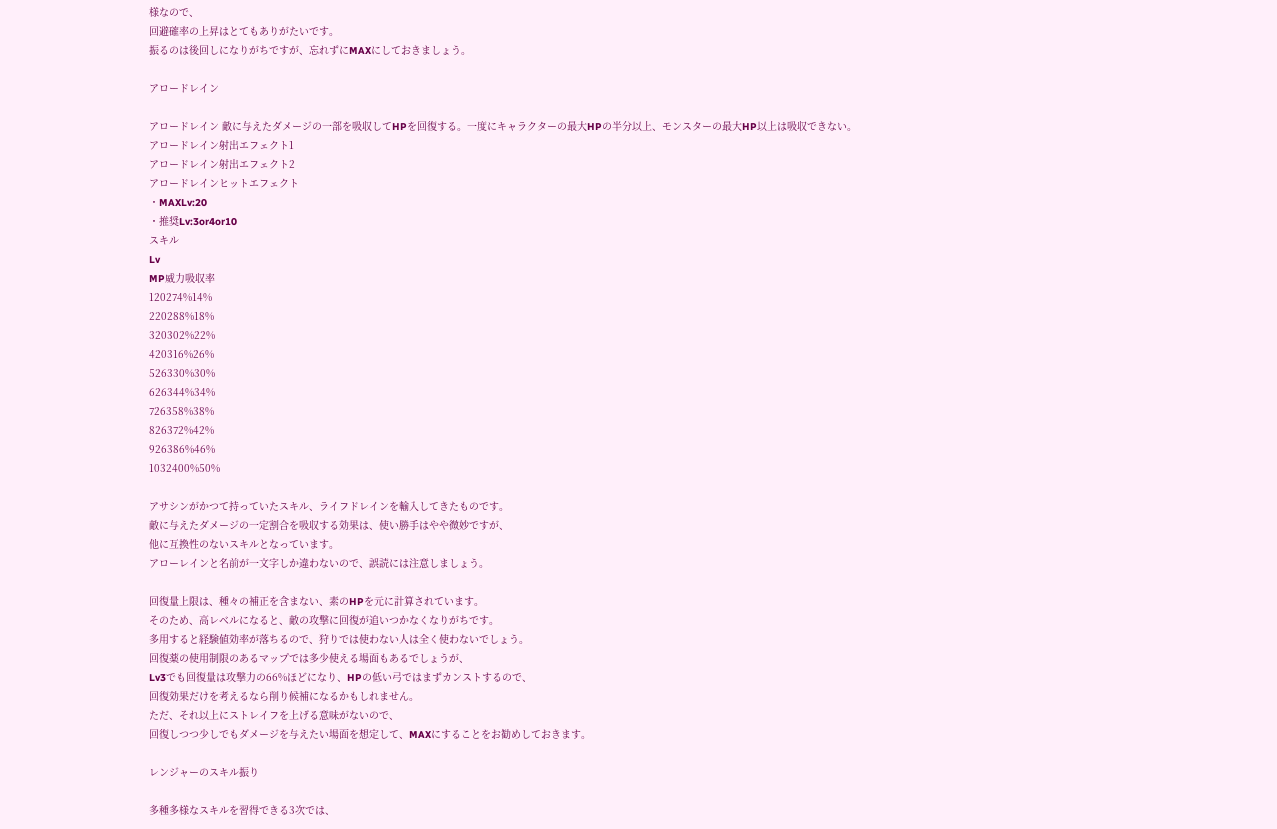様なので、
回避確率の上昇はとてもありがたいです。
振るのは後回しになりがちですが、忘れずにMAXにしておきましょう。

アロードレイン

アロードレイン 敵に与えたダメージの一部を吸収してHPを回復する。一度にキャラクターの最大HPの半分以上、モンスターの最大HP以上は吸収できない。
アロードレイン射出エフェクト1
アロードレイン射出エフェクト2
アロードレインヒットエフェクト
・MAXLv:20
・推奨Lv:3or4or10
スキル
Lv
MP威力吸収率
120274%14%
220288%18%
320302%22%
420316%26%
526330%30%
626344%34%
726358%38%
826372%42%
926386%46%
1032400%50%

アサシンがかつて持っていたスキル、ライフドレインを輸入してきたものです。
敵に与えたダメージの一定割合を吸収する効果は、使い勝手はやや微妙ですが、
他に互換性のないスキルとなっています。
アローレインと名前が一文字しか違わないので、誤読には注意しましょう。

回復量上限は、種々の補正を含まない、素のHPを元に計算されています。
そのため、高レベルになると、敵の攻撃に回復が追いつかなくなりがちです。
多用すると経験値効率が落ちるので、狩りでは使わない人は全く使わないでしょう。
回復薬の使用制限のあるマップでは多少使える場面もあるでしょうが、
Lv3でも回復量は攻撃力の66%ほどになり、HPの低い弓ではまずカンストするので、
回復効果だけを考えるなら削り候補になるかもしれません。
ただ、それ以上にストレイフを上げる意味がないので、
回復しつつ少しでもダメージを与えたい場面を想定して、MAXにすることをお勧めしておきます。

レンジャーのスキル振り

多種多様なスキルを習得できる3次では、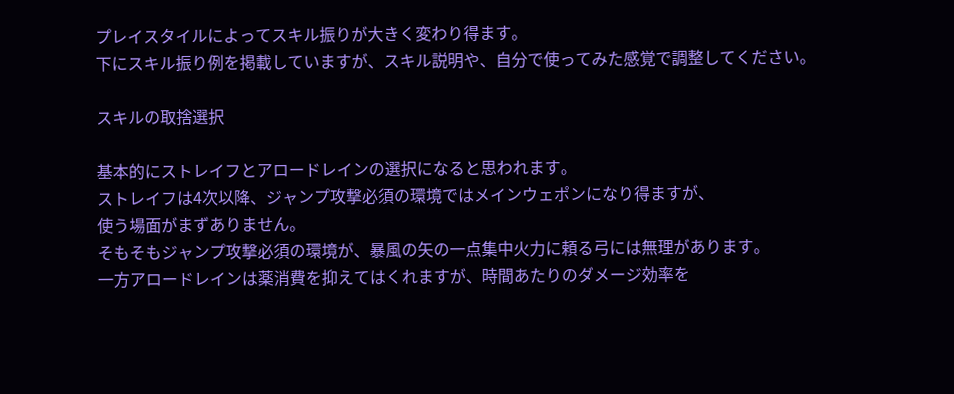プレイスタイルによってスキル振りが大きく変わり得ます。
下にスキル振り例を掲載していますが、スキル説明や、自分で使ってみた感覚で調整してください。

スキルの取捨選択

基本的にストレイフとアロードレインの選択になると思われます。
ストレイフは4次以降、ジャンプ攻撃必須の環境ではメインウェポンになり得ますが、
使う場面がまずありません。
そもそもジャンプ攻撃必須の環境が、暴風の矢の一点集中火力に頼る弓には無理があります。
一方アロードレインは薬消費を抑えてはくれますが、時間あたりのダメージ効率を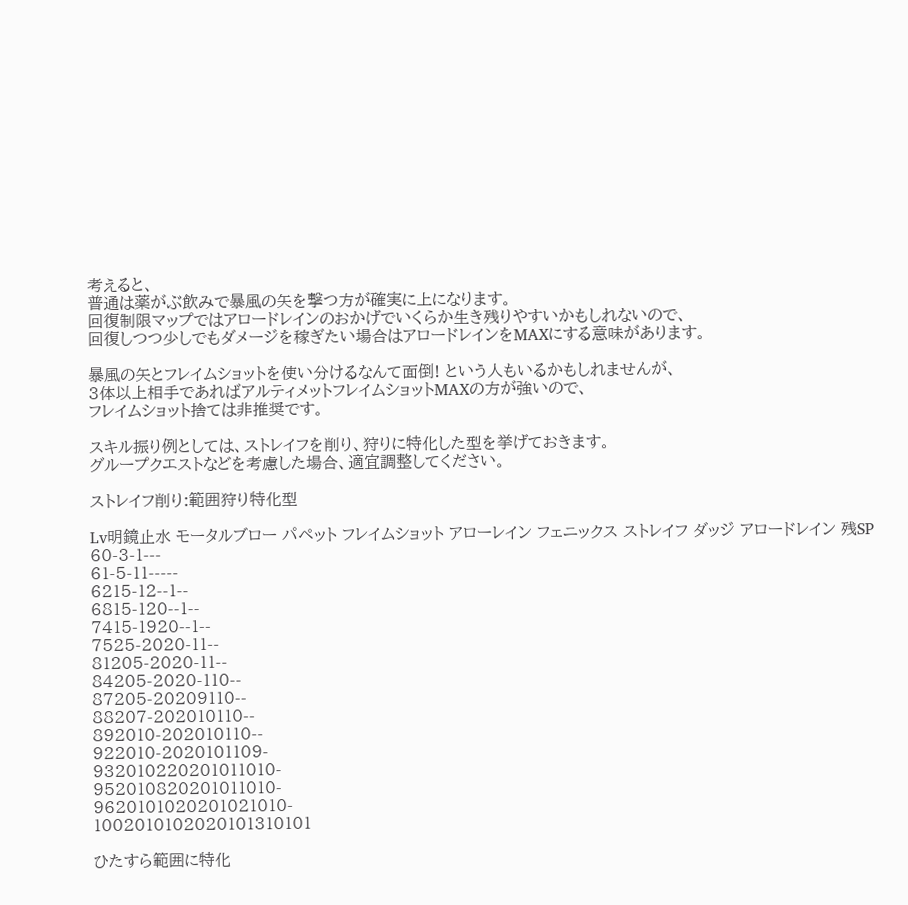考えると、
普通は薬がぶ飲みで暴風の矢を撃つ方が確実に上になります。
回復制限マップではアロードレインのおかげでいくらか生き残りやすいかもしれないので、
回復しつつ少しでもダメージを稼ぎたい場合はアロードレインをMAXにする意味があります。

暴風の矢とフレイムショットを使い分けるなんて面倒! という人もいるかもしれませんが、
3体以上相手であればアルティメットフレイムショットMAXの方が強いので、
フレイムショット捨ては非推奨です。

スキル振り例としては、ストレイフを削り、狩りに特化した型を挙げておきます。
グループクエストなどを考慮した場合、適宜調整してください。

ストレイフ削り:範囲狩り特化型

Lv明鏡止水 モータルブロー パペット フレイムショット アローレイン フェニックス ストレイフ ダッジ アロードレイン 残SP
60-3-1---
61-5-11-----
6215-12--1--
6815-120--1--
7415-1920--1--
7525-2020-11--
81205-2020-11--
84205-2020-110--
87205-20209110--
88207-202010110--
892010-202010110--
922010-2020101109-
932010220201011010-
952010820201011010-
9620101020201021010-
1002010102020101310101

ひたすら範囲に特化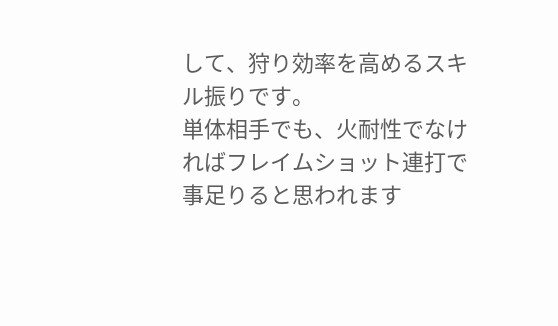して、狩り効率を高めるスキル振りです。
単体相手でも、火耐性でなければフレイムショット連打で事足りると思われます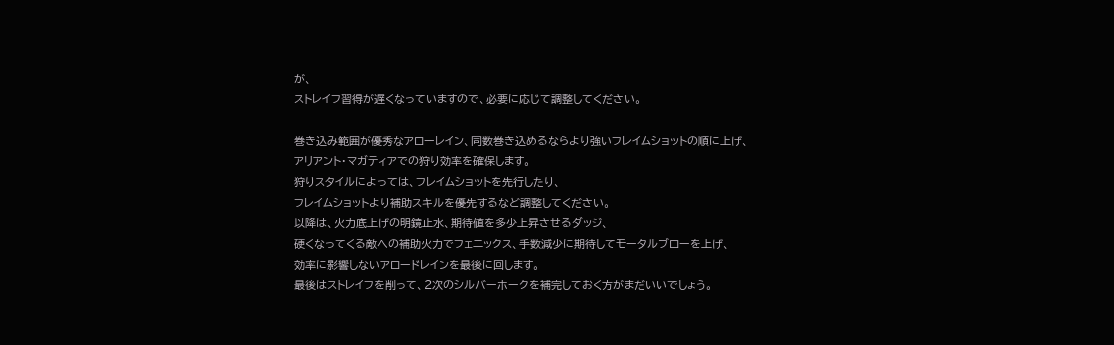が、
ストレイフ習得が遅くなっていますので、必要に応じて調整してください。

巻き込み範囲が優秀なアローレイン、同数巻き込めるならより強いフレイムショットの順に上げ、
アリアント・マガティアでの狩り効率を確保します。
狩りスタイルによっては、フレイムショットを先行したり、
フレイムショットより補助スキルを優先するなど調整してください。
以降は、火力底上げの明鏡止水、期待値を多少上昇させるダッジ、
硬くなってくる敵への補助火力でフェニックス、手数減少に期待してモータルブローを上げ、
効率に影響しないアロードレインを最後に回します。
最後はストレイフを削って、2次のシルバーホークを補完しておく方がまだいいでしょう。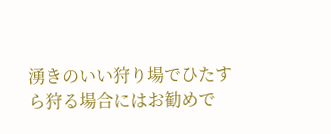湧きのいい狩り場でひたすら狩る場合にはお勧めで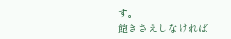す。
飽きさえしなければ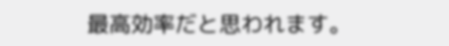最高効率だと思われます。